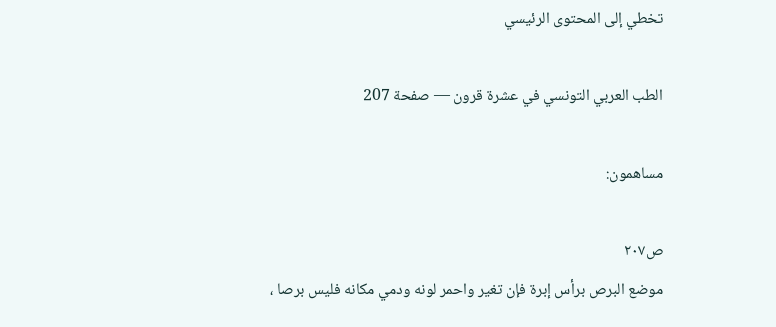تخطي إلى المحتوى الرئيسي

الطب العربي التونسي في عشرة قرون — صفحة 207

مساهمون:

ص٢٠٧
موضع البرص برأس إبرة فإن تغير واحمر لونه ودمي مكانه فليس برصا ،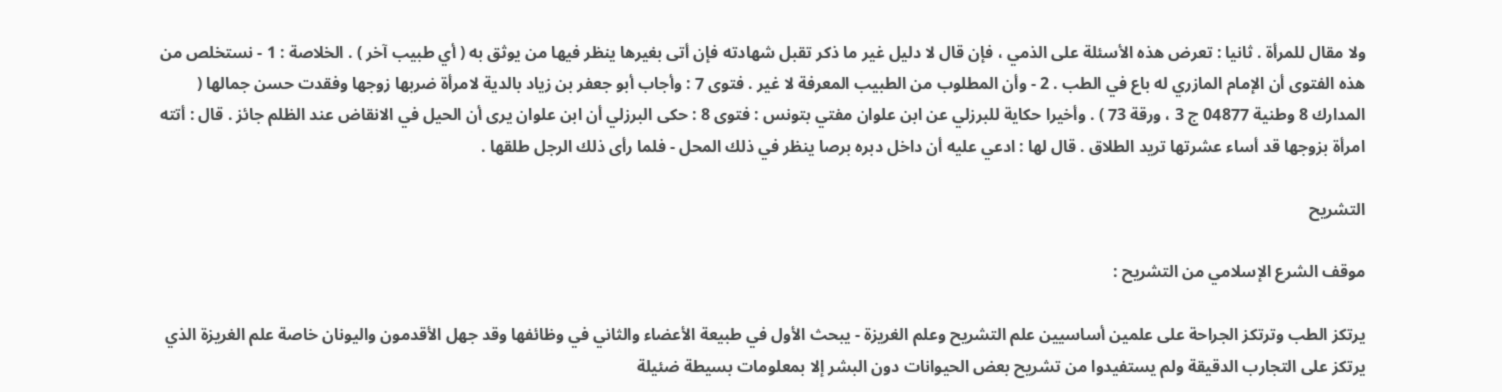ولا مقال للمرأة . ثانيا : تعرض هذه الأسئلة على الذمي ، فإن قال لا دليل غير ما ذكر تقبل شهادته فإن أتى بغيرها ينظر فيها من يوثق به ( أي طبيب آخر ) . الخلاصة : 1 - نستخلص من هذه الفتوى أن الإمام المازري له باع في الطب . 2 - وأن المطلوب من الطبيب المعرفة لا غير . فتوى 7 : وأجاب أبو جعفر بن زياد بالدية لامرأة ضربها زوجها وفقدت حسن جمالها ( المدارك 8 وطنية 04877 ج 3 ، ورقة 73 ) . وأخيرا حكاية للبرزلي عن ابن علوان مفتي بتونس : فتوى 8 : حكى البرزلي أن ابن علوان يرى أن الحيل في الانقاض عند الظلم جائز . قال : أتته امرأة بزوجها قد أساء عشرتها تريد الطلاق . قال لها : ادعي عليه أن داخل دبره برصا ينظر في ذلك المحل - فلما رأى ذلك الرجل طلقها .

التشريح

موقف الشرع الإسلامي من التشريح :

يرتكز الطب وترتكز الجراحة على علمين أساسيين علم التشريح وعلم الغريزة - يبحث الأول في طبيعة الأعضاء والثاني في وظائفها وقد جهل الأقدمون واليونان خاصة علم الغريزة الذي يرتكز على التجارب الدقيقة ولم يستفيدوا من تشريح بعض الحيوانات دون البشر إلا بمعلومات بسيطة ضئيلة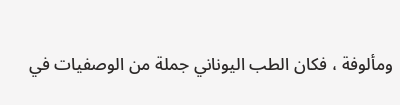ومألوفة ، فكان الطب اليوناني جملة من الوصفيات في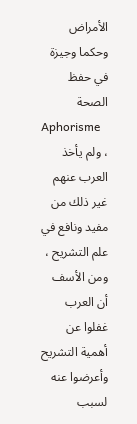الأمراض وحكما وجيزة في حفظ الصحة
Aphorisme
، ولم يأخذ العرب عنهم غير ذلك من مفيد ونافع في علم التشريح ، ومن الأسف أن العرب غفلوا عن أهمية التشريح وأعرضوا عنه لسبب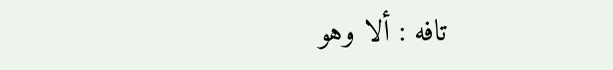تافه : ألا وهو